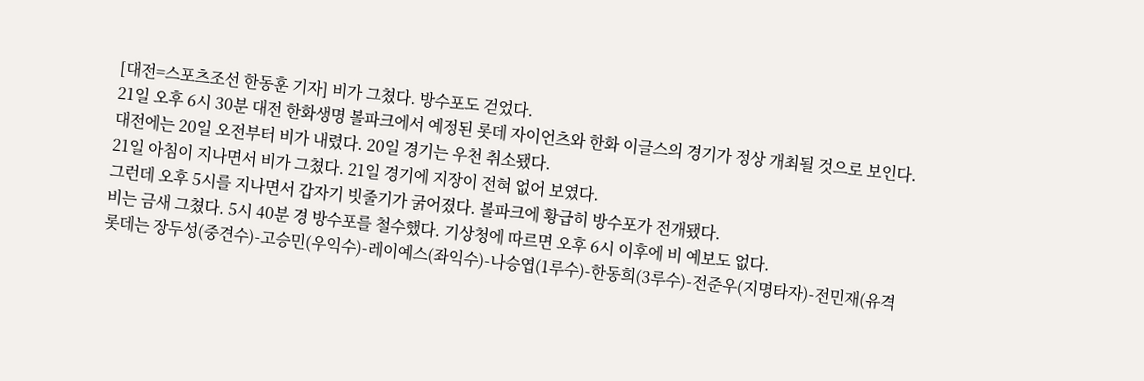[대전=스포츠조선 한동훈 기자] 비가 그쳤다. 방수포도 걷었다.
21일 오후 6시 30분 대전 한화생명 볼파크에서 예정된 롯데 자이언츠와 한화 이글스의 경기가 정상 개최될 것으로 보인다.
대전에는 20일 오전부터 비가 내렸다. 20일 경기는 우천 취소됐다.
21일 아침이 지나면서 비가 그쳤다. 21일 경기에 지장이 전혀 없어 보였다.
그런데 오후 5시를 지나면서 갑자기 빗줄기가 굵어졌다. 볼파크에 황급히 방수포가 전개됐다.
비는 금새 그쳤다. 5시 40분 경 방수포를 철수했다. 기상청에 따르면 오후 6시 이후에 비 예보도 없다.
롯데는 장두성(중견수)-고승민(우익수)-레이예스(좌익수)-나승엽(1루수)-한동희(3루수)-전준우(지명타자)-전민재(유격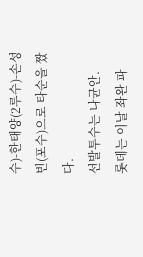수)-한태양(2루수)-손성빈(포수)으로 타순을 짰다.
선발투수는 나균안.
롯데는 이날 좌완 파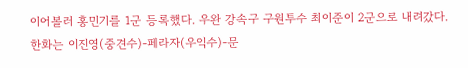이어볼러 홍민기를 1군 등록했다. 우완 강속구 구원투수 최이준이 2군으로 내려갔다.
한화는 이진영(중견수)-페라자(우익수)-문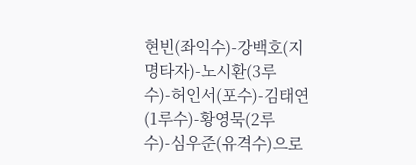현빈(좌익수)-강백호(지명타자)-노시환(3루수)-허인서(포수)-김태연(1루수)-황영묵(2루수)-심우준(유격수)으로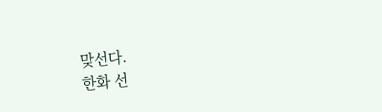맞선다.
한화 선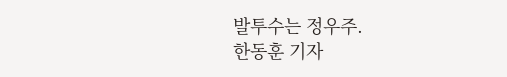발투수는 정우주.
한동훈 기자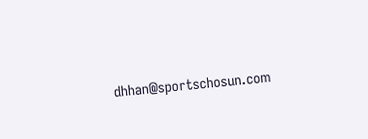dhhan@sportschosun.com